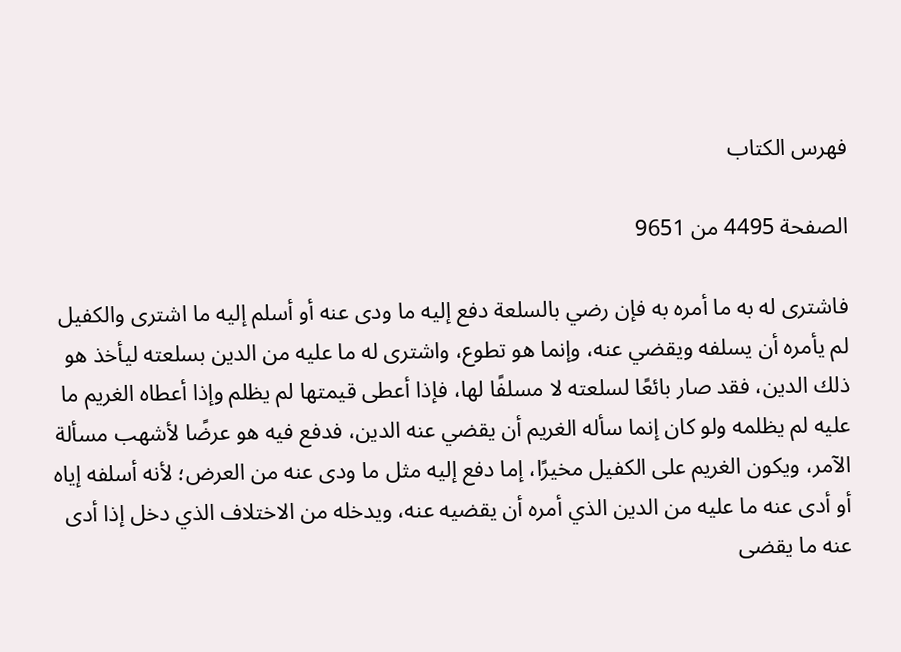فهرس الكتاب

الصفحة 4495 من 9651

فاشترى له به ما أمره به فإن رضي بالسلعة دفع إليه ما ودى عنه أو أسلم إليه ما اشترى والكفيل لم يأمره أن يسلفه ويقضي عنه، وإنما هو تطوع، واشترى له ما عليه من الدين بسلعته ليأخذ هو ذلك الدين، فقد صار بائعًا لسلعته لا مسلفًا لها، فإذا أعطى قيمتها لم يظلم وإذا أعطاه الغريم ما عليه لم يظلمه ولو كان إنما سأله الغريم أن يقضي عنه الدين، فدفع فيه هو عرضًا لأشهب مسألة الآمر، ويكون الغريم على الكفيل مخيرًا، إما دفع إليه مثل ما ودى عنه من العرض؛ لأنه أسلفه إياه أو أدى عنه ما عليه من الدين الذي أمره أن يقضيه عنه، ويدخله من الاختلاف الذي دخل إذا أدى عنه ما يقضى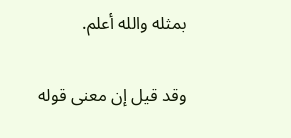بمثله والله أعلم.

وقد قيل إن معنى قوله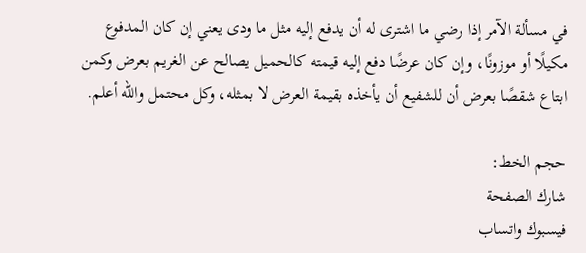في مسألة الآمر إذا رضي ما اشترى له أن يدفع إليه مثل ما ودى يعني إن كان المدفوع مكيلًا أو موزونًا، وإن كان عرضًا دفع إليه قيمته كالحميل يصالح عن الغريم بعرض وكمن ابتاع شقصًا بعرض أن للشفيع أن يأخذه بقيمة العرض لا بمثله، وكل محتمل والله أعلم.

حجم الخط:
شارك الصفحة
فيسبوك واتساب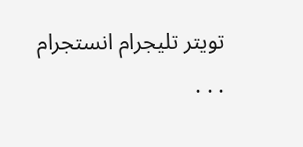تويتر تليجرام انستجرام
. . .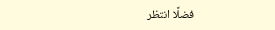فضلًا انتظر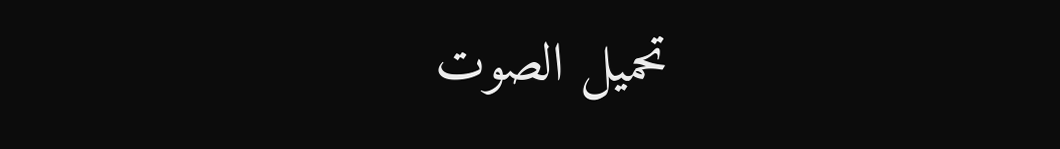تحميل الصوت